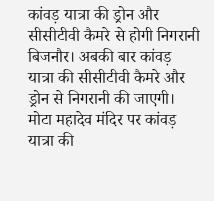कांवड़ यात्रा की ड्रोन और सीसीटीवी कैमरे से होगी निगरानी
बिजनौर। अबकी बार कांवड़ यात्रा की सीसीटीवी कैमरे और ड्रोन से निगरानी की जाएगी। मोटा महादेव मंदिर पर कांवड़ यात्रा की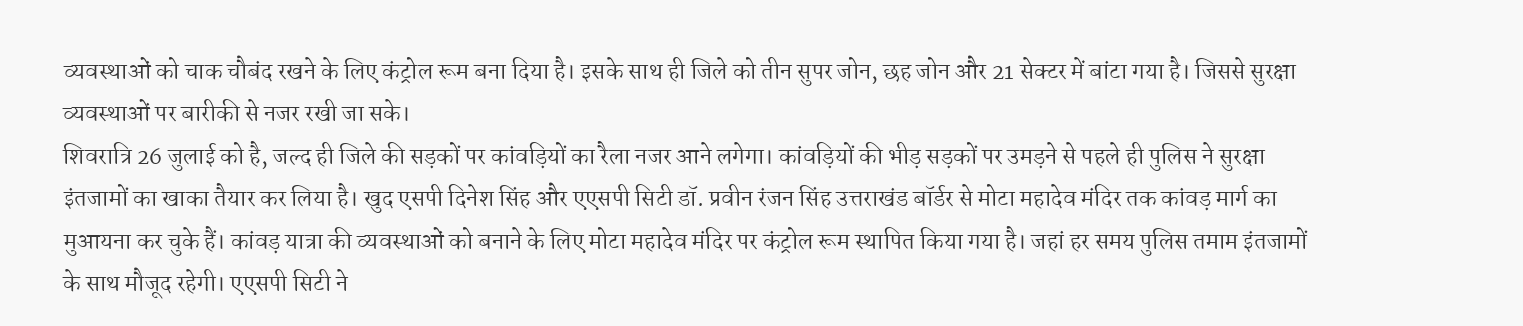व्यवस्थाओं को चाक चौबंद रखने के लिए कंट्रोल रूम बना दिया है। इसके साथ ही जिले को तीन सुपर जोन, छह जोन और 21 सेक्टर में बांटा गया है। जिससे सुरक्षा व्यवस्थाओं पर बारीकी से नजर रखी जा सके।
शिवरात्रि 26 जुलाई को है, जल्द ही जिले की सड़कों पर कांवड़ियों का रैला नजर आने लगेगा। कांवड़ियों की भीड़ सड़कों पर उमड़ने से पहले ही पुलिस ने सुरक्षा इंतजामों का खाका तैयार कर लिया है। खुद एसपी दिनेश सिंह और एएसपी सिटी डॉ. प्रवीन रंजन सिंह उत्तराखंड बॉर्डर से मोटा महादेव मंदिर तक कांवड़ मार्ग का मुआयना कर चुके हैं। कांवड़ यात्रा की व्यवस्थाओं को बनाने के लिए मोटा महादेव मंदिर पर कंट्रोल रूम स्थापित किया गया है। जहां हर समय पुलिस तमाम इंतजामों के साथ मौजूद रहेगी। एएसपी सिटी ने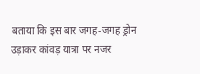बताया कि इस बार जगह-जगह ड्रोन उड़ाकर कांवड़ यात्रा पर नजर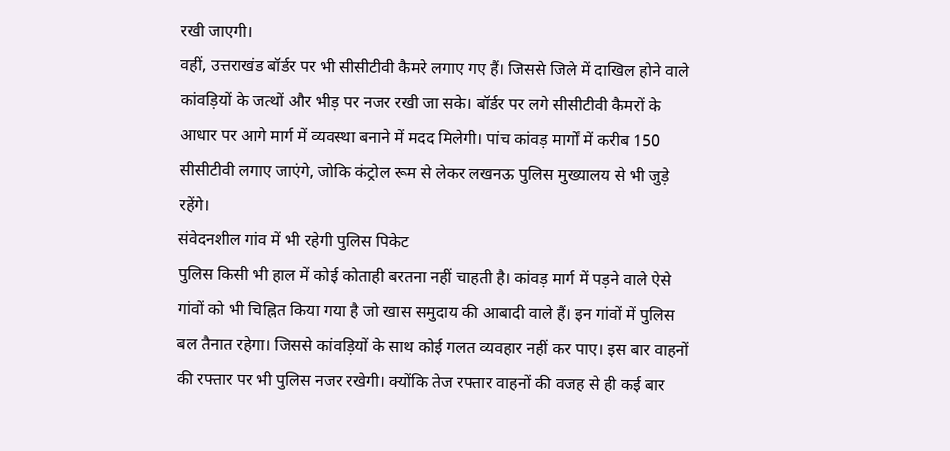रखी जाएगी।
वहीं, उत्तराखंड बॉर्डर पर भी सीसीटीवी कैमरे लगाए गए हैं। जिससे जिले में दाखिल होने वाले कांवड़ियों के जत्थों और भीड़ पर नजर रखी जा सके। बॉर्डर पर लगे सीसीटीवी कैमरों के आधार पर आगे मार्ग में व्यवस्था बनाने में मदद मिलेगी। पांच कांवड़ मार्गों में करीब 150 सीसीटीवी लगाए जाएंगे, जोकि कंट्रोल रूम से लेकर लखनऊ पुलिस मुख्यालय से भी जुड़े रहेंगे।
संवेदनशील गांव में भी रहेगी पुलिस पिकेट
पुलिस किसी भी हाल में कोई कोताही बरतना नहीं चाहती है। कांवड़ मार्ग में पड़ने वाले ऐसे गांवों को भी चिह्नित किया गया है जो खास समुदाय की आबादी वाले हैं। इन गांवों में पुलिस बल तैनात रहेगा। जिससे कांवड़ियों के साथ कोई गलत व्यवहार नहीं कर पाए। इस बार वाहनों की रफ्तार पर भी पुलिस नजर रखेगी। क्योंकि तेज रफ्तार वाहनों की वजह से ही कई बार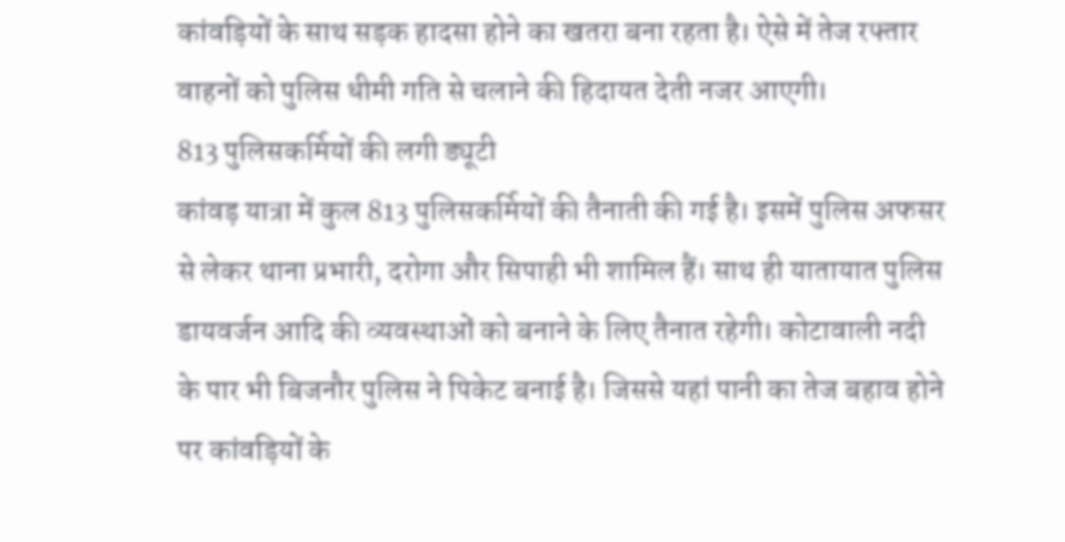कांवड़ियों के साथ सड़क हादसा होने का खतरा बना रहता है। ऐसे में तेज रफ्तार वाहनों को पुलिस धीमी गति से चलाने की हिदायत देती नजर आएगी।
813 पुलिसकर्मियों की लगी ड्यूटी
कांवड़ यात्रा में कुल 813 पुलिसकर्मियों की तैनाती की गई है। इसमें पुलिस अफसर से लेकर थाना प्रभारी, दरोगा और सिपाही भी शामिल हैं। साथ ही यातायात पुलिस डायवर्जन आदि की व्यवस्थाओं को बनाने के लिए तैनात रहेगी। कोटावाली नदी के पार भी बिजनौर पुलिस ने पिकेट बनाई है। जिससे यहां पानी का तेज बहाव होने पर कांवड़ियों के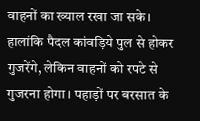वाहनों का ख्याल रखा जा सके। हालांकि पैदल कांवड़िये पुल से होकर गुजरेंगे, लेकिन वाहनों को रपटे से गुजरना होगा। पहाड़ों पर बरसात के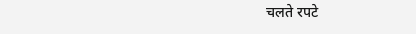चलते रपटे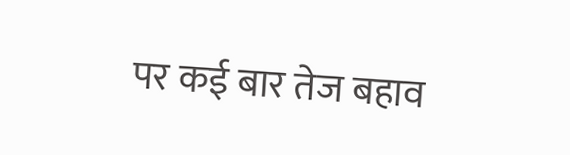पर कई बार तेज बहाव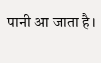पानी आ जाता है।